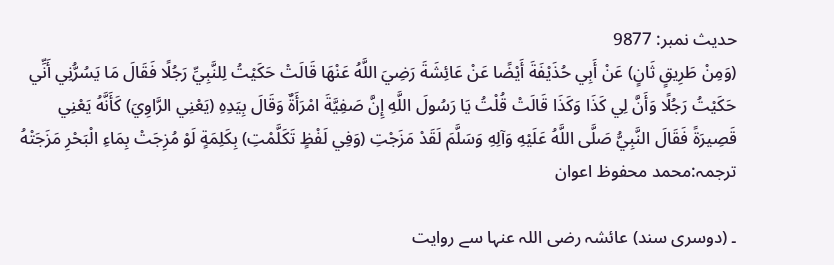حدیث نمبر: 9877
(وَمِنْ طَرِيقٍ ثَانٍ) عَنْ أَبِي حُذَيْفَةَ أَيْضًا عَنْ عَائِشَةَ رَضِيَ اللَّهُ عَنْهَا قَالَتْ حَكَيْتُ لِلنَّبِيِّ رَجُلًا فَقَالَ مَا يَسُرُّنِي أَنِّي حَكَيْتُ رَجُلًا وَأَنَّ لِي كَذَا وَكَذَا قَالَتْ قُلْتُ يَا رَسُولَ اللَّهِ إِنَّ صَفِيَّةَ امْرَأَةٌ وَقَالَ بِيَدِهِ (يَعْنِي الرَّاوِيَ) كَأَنَّهُ يَعْنِي قَصِيرَةً فَقَالَ النَّبِيُّ صَلَّى اللَّهُ عَلَيْهِ وَآلِهِ وَسَلَّمَ لَقَدْ مَزَجْتِ (وَفِي لَفْظٍ تَكَلَّمْتِ) بِكَلِمَةٍ لَوْ مُزِجَتْ بِمَاءِ الْبَحْرِ مَزَجَتْهُ
ترجمہ:محمد محفوظ اعوان

۔ (دوسری سند) عائشہ رضی اللہ عنہا سے روایت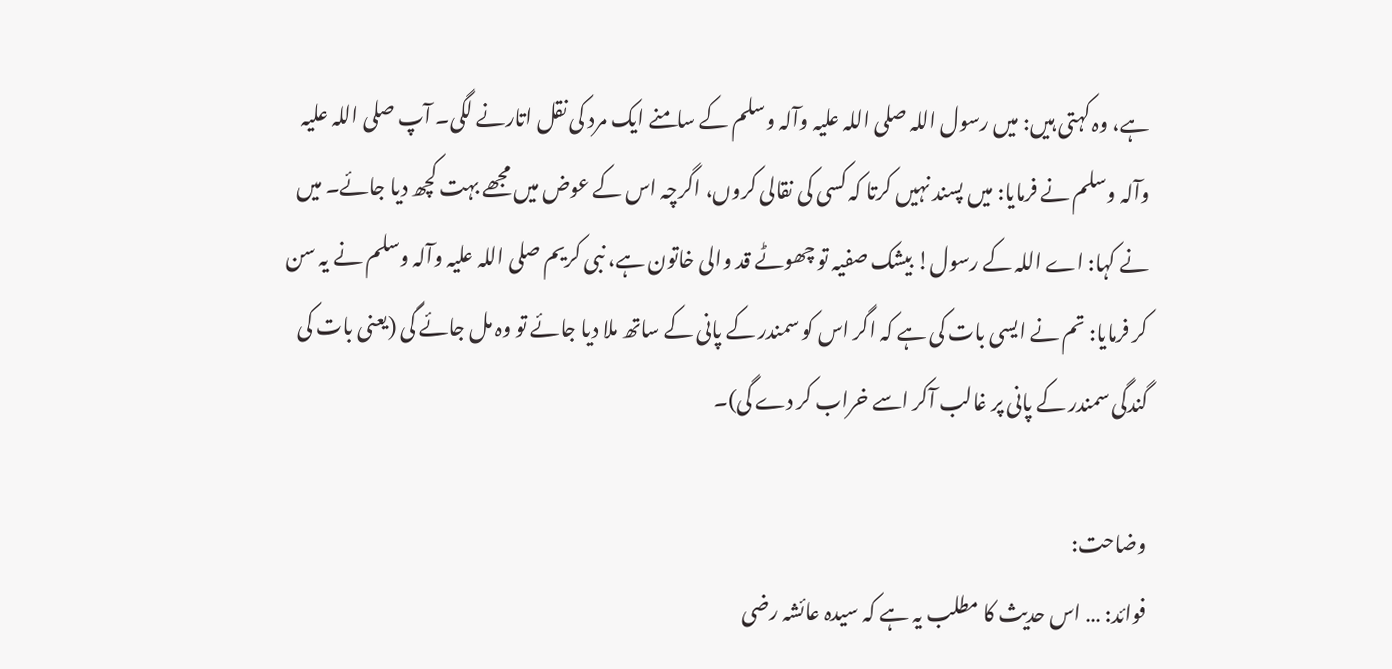ہے، وہ کہتی ہیں: میں رسول اللہ صلی اللہ علیہ وآلہ وسلم کے سامنے ایک مرد کی نقل اتارنے لگی۔ آپ صلی اللہ علیہ وآلہ وسلم نے فرمایا: میں پسند نہیں کرتا کہ کسی کی نقالی کروں، اگرچہ اس کے عوض میں مجھے بہت کچھ دیا جائے۔ میں نے کہا: اے اللہ کے رسول! بیشک صفیہ تو چھوٹے قد والی خاتون ہے، نبی کریم صلی اللہ علیہ وآلہ وسلم نے یہ سن کر فرمایا: تم نے ایسی بات کی ہے کہ اگر اس کو سمندر کے پانی کے ساتھ ملا دیا جائے تو وہ مل جائے گی (یعنی بات کی گندگی سمندر کے پانی پر غالب آکر اسے خراب کر دے گی)۔

وضاحت:
فوائد: … اس حدیث کا مطلب یہ ہے کہ سیدہ عائشہ رضی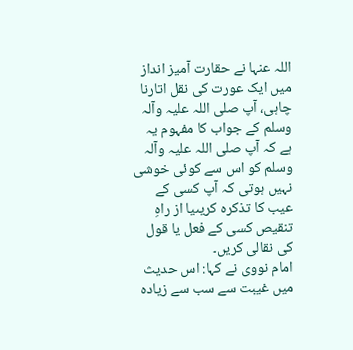اللہ عنہا نے حقارت آمیز انداز میں ایک عورت کی نقل اتارنا چاہی، آپ صلی اللہ علیہ وآلہ وسلم کے جواب کا مفہوم یہ ہے کہ آپ صلی اللہ علیہ وآلہ وسلم کو اس سے کوئی خوشی نہیں ہوتی کہ آپ کسی کے عیب کا تذکرہ کریںیا از راہِ تنقیص کسی کے فعل یا قول کی نقالی کریں۔
امام نووی نے کہا: اس حدیث میں غیبت سے سب سے زیادہ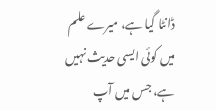ڈانٹا گیا ہے، میرے علم میں کوئی ایسی حدیث نہیں ہے، جس میں آپ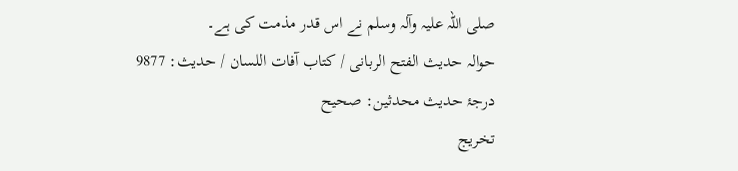صلی اللہ علیہ وآلہ وسلم نے اس قدر مذمت کی ہے۔
حوالہ حدیث الفتح الربانی / كتاب آفات اللسان / حدیث: 9877
درجۂ حدیث محدثین: صحیح
تخریج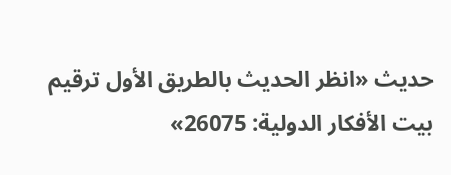حدیث «انظر الحديث بالطريق الأول ترقیم بيت الأفكار الدولية: 26075»